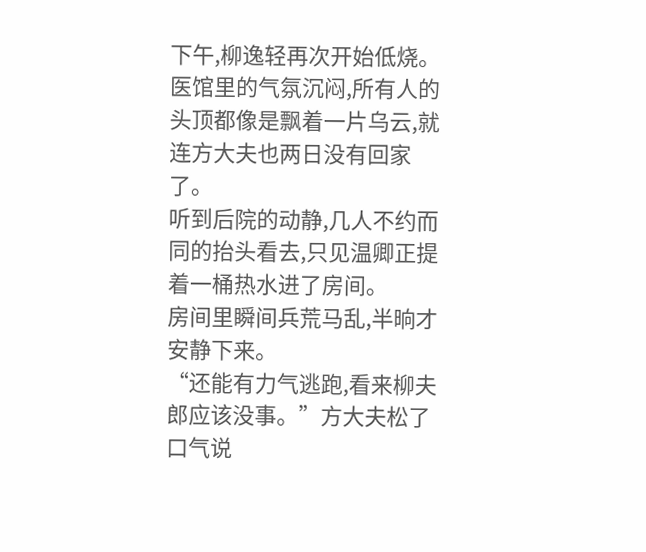下午,柳逸轻再次开始低烧。
医馆里的气氛沉闷,所有人的头顶都像是飘着一片乌云,就连方大夫也两日没有回家了。
听到后院的动静,几人不约而同的抬头看去,只见温卿正提着一桶热水进了房间。
房间里瞬间兵荒马乱,半晌才安静下来。
“还能有力气逃跑,看来柳夫郎应该没事。”方大夫松了口气说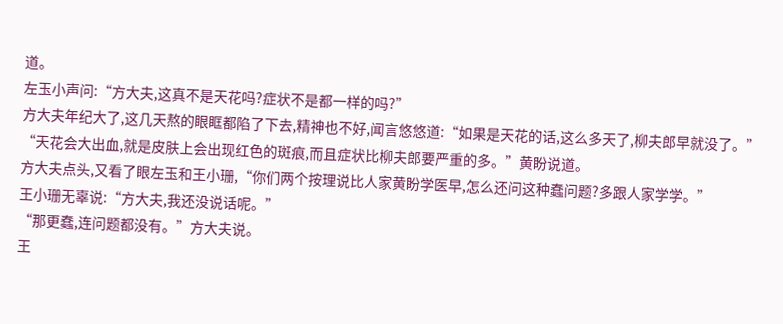道。
左玉小声问:“方大夫,这真不是天花吗?症状不是都一样的吗?”
方大夫年纪大了,这几天熬的眼眶都陷了下去,精神也不好,闻言悠悠道:“如果是天花的话,这么多天了,柳夫郎早就没了。”
“天花会大出血,就是皮肤上会出现红色的斑痕,而且症状比柳夫郎要严重的多。”黄盼说道。
方大夫点头,又看了眼左玉和王小珊,“你们两个按理说比人家黄盼学医早,怎么还问这种蠢问题?多跟人家学学。”
王小珊无辜说:“方大夫,我还没说话呢。”
“那更蠢,连问题都没有。”方大夫说。
王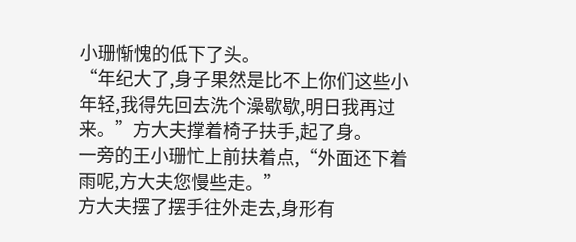小珊惭愧的低下了头。
“年纪大了,身子果然是比不上你们这些小年轻,我得先回去洗个澡歇歇,明日我再过来。”方大夫撑着椅子扶手,起了身。
一旁的王小珊忙上前扶着点,“外面还下着雨呢,方大夫您慢些走。”
方大夫摆了摆手往外走去,身形有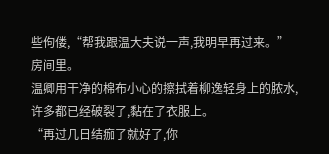些佝偻,“帮我跟温大夫说一声,我明早再过来。”
房间里。
温卿用干净的棉布小心的擦拭着柳逸轻身上的脓水,许多都已经破裂了,黏在了衣服上。
“再过几日结痂了就好了,你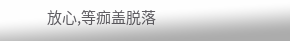放心,等痂盖脱落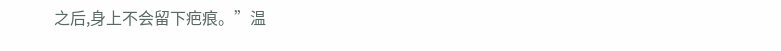之后,身上不会留下疤痕。”温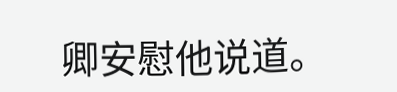卿安慰他说道。